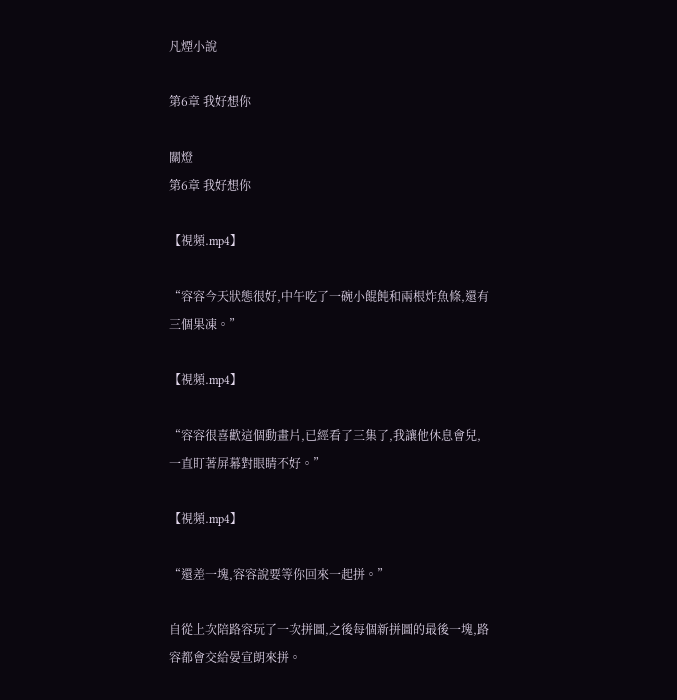凡煙小說

第6章 我好想你

關燈
第6章 我好想你

【視頻.mp4】

“容容今天狀態很好,中午吃了一碗小餛飩和兩根炸魚條,還有三個果凍。”

【視頻.mp4】

“容容很喜歡這個動畫片,已經看了三集了,我讓他休息會兒,一直盯著屏幕對眼睛不好。”

【視頻.mp4】

“還差一塊,容容說要等你回來一起拼。”

自從上次陪路容玩了一次拼圖,之後每個新拼圖的最後一塊,路容都會交給晏宣朗來拼。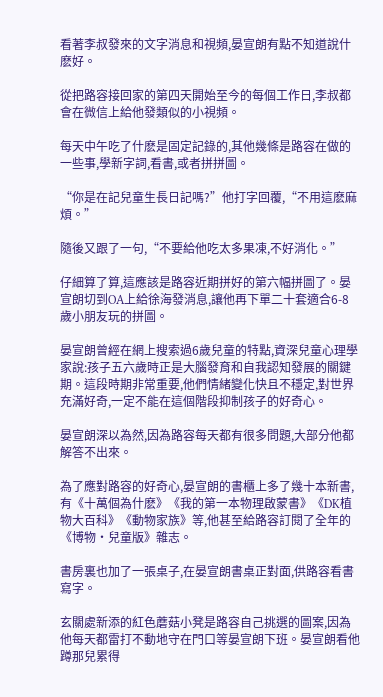看著李叔發來的文字消息和視頻,晏宣朗有點不知道說什麽好。

從把路容接回家的第四天開始至今的每個工作日,李叔都會在微信上給他發類似的小視頻。

每天中午吃了什麽是固定記錄的,其他幾條是路容在做的一些事,學新字詞,看書,或者拼拼圖。

“你是在記兒童生長日記嗎?”他打字回覆,“不用這麽麻煩。”

隨後又跟了一句,“不要給他吃太多果凍,不好消化。”

仔細算了算,這應該是路容近期拼好的第六幅拼圖了。晏宣朗切到OA上給徐海發消息,讓他再下單二十套適合6-8歲小朋友玩的拼圖。

晏宣朗曾經在網上搜索過6歲兒童的特點,資深兒童心理學家說:孩子五六歲時正是大腦發育和自我認知發展的關鍵期。這段時期非常重要,他們情緒變化快且不穩定,對世界充滿好奇,一定不能在這個階段抑制孩子的好奇心。

晏宣朗深以為然,因為路容每天都有很多問題,大部分他都解答不出來。

為了應對路容的好奇心,晏宣朗的書櫃上多了幾十本新書,有《十萬個為什麽》《我的第一本物理啟蒙書》《DK植物大百科》《動物家族》等,他甚至給路容訂閱了全年的《博物·兒童版》雜志。

書房裏也加了一張桌子,在晏宣朗書桌正對面,供路容看書寫字。

玄關處新添的紅色蘑菇小凳是路容自己挑選的圖案,因為他每天都雷打不動地守在門口等晏宣朗下班。晏宣朗看他蹲那兒累得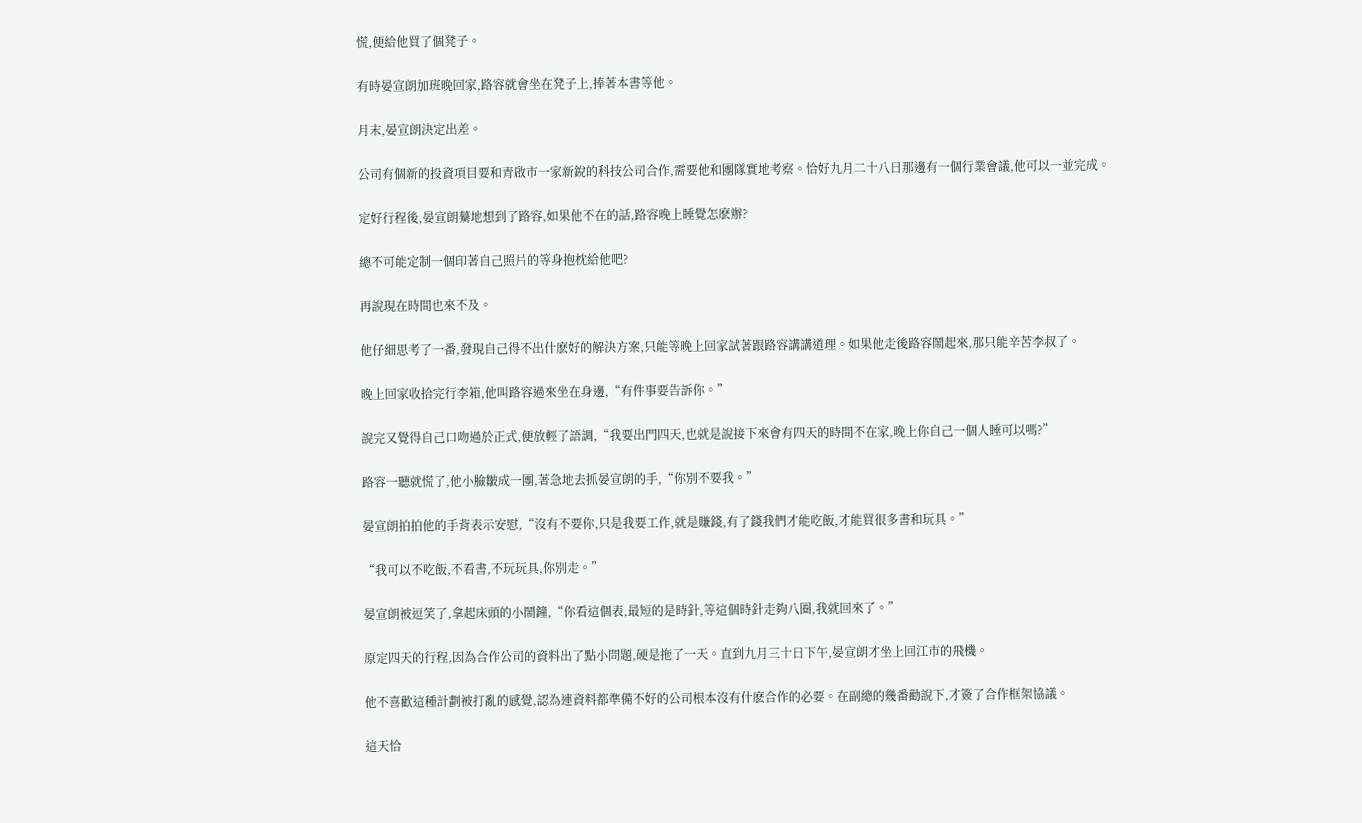慌,便給他買了個凳子。

有時晏宣朗加班晚回家,路容就會坐在凳子上,捧著本書等他。

月末,晏宣朗決定出差。

公司有個新的投資項目要和青啟市一家新銳的科技公司合作,需要他和團隊實地考察。恰好九月二十八日那邊有一個行業會議,他可以一並完成。

定好行程後,晏宣朗驀地想到了路容,如果他不在的話,路容晚上睡覺怎麽辦?

總不可能定制一個印著自己照片的等身抱枕給他吧?

再說現在時間也來不及。

他仔細思考了一番,發現自己得不出什麽好的解決方案,只能等晚上回家試著跟路容講講道理。如果他走後路容鬧起來,那只能辛苦李叔了。

晚上回家收拾完行李箱,他叫路容過來坐在身邊,“有件事要告訴你。”

說完又覺得自己口吻過於正式,便放輕了語調,“我要出門四天,也就是說接下來會有四天的時間不在家,晚上你自己一個人睡可以嗎?”

路容一聽就慌了,他小臉皺成一團,著急地去抓晏宣朗的手,“你別不要我。”

晏宣朗拍拍他的手背表示安慰,“沒有不要你,只是我要工作,就是賺錢,有了錢我們才能吃飯,才能買很多書和玩具。”

“我可以不吃飯,不看書,不玩玩具,你別走。”

晏宣朗被逗笑了,拿起床頭的小鬧鐘,“你看這個表,最短的是時針,等這個時針走夠八圈,我就回來了。”

原定四天的行程,因為合作公司的資料出了點小問題,硬是拖了一天。直到九月三十日下午,晏宣朗才坐上回江市的飛機。

他不喜歡這種計劃被打亂的感覺,認為連資料都準備不好的公司根本沒有什麽合作的必要。在副總的幾番勸說下,才簽了合作框架協議。

這天恰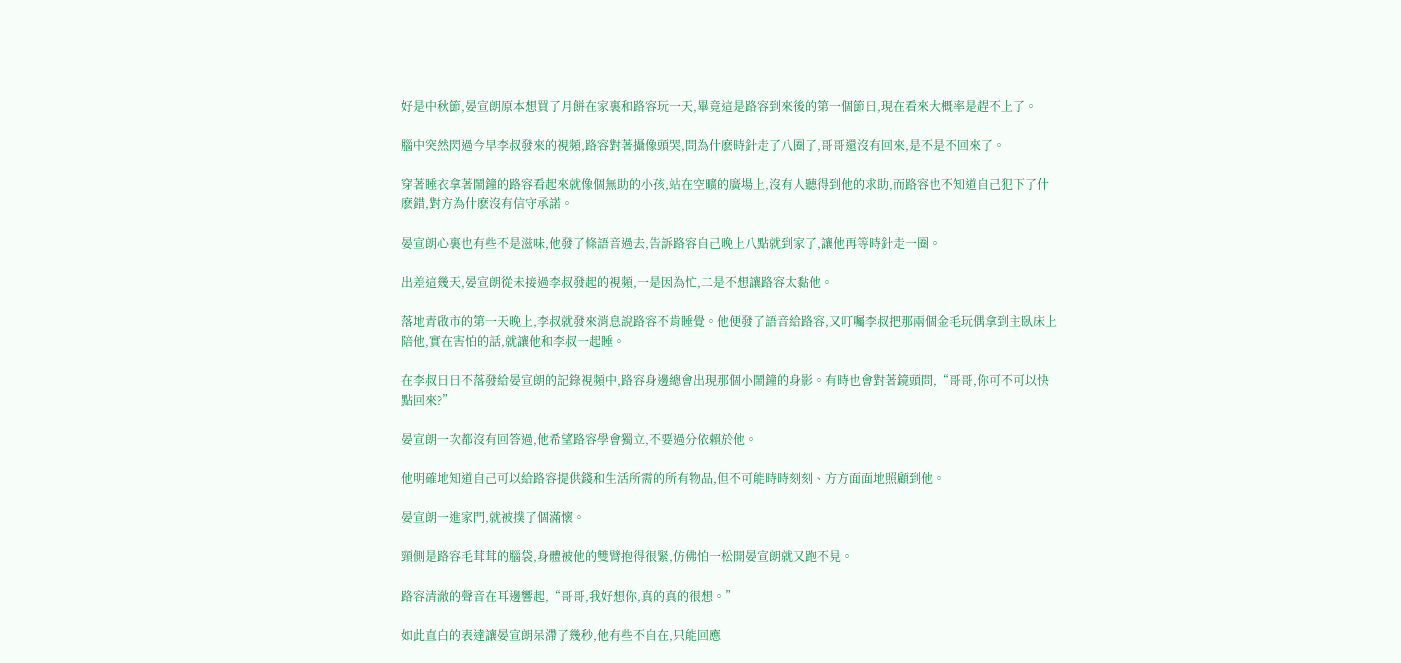好是中秋節,晏宣朗原本想買了月餅在家裏和路容玩一天,畢竟這是路容到來後的第一個節日,現在看來大概率是趕不上了。

腦中突然閃過今早李叔發來的視頻,路容對著攝像頭哭,問為什麽時針走了八圈了,哥哥還沒有回來,是不是不回來了。

穿著睡衣拿著鬧鐘的路容看起來就像個無助的小孩,站在空曠的廣場上,沒有人聽得到他的求助,而路容也不知道自己犯下了什麽錯,對方為什麽沒有信守承諾。

晏宣朗心裏也有些不是滋味,他發了條語音過去,告訴路容自己晚上八點就到家了,讓他再等時針走一圈。

出差這幾天,晏宣朗從未接過李叔發起的視頻,一是因為忙,二是不想讓路容太黏他。

落地青啟市的第一天晚上,李叔就發來消息說路容不肯睡覺。他便發了語音給路容,又叮囑李叔把那兩個金毛玩偶拿到主臥床上陪他,實在害怕的話,就讓他和李叔一起睡。

在李叔日日不落發給晏宣朗的記錄視頻中,路容身邊總會出現那個小鬧鐘的身影。有時也會對著鏡頭問,“哥哥,你可不可以快點回來?”

晏宣朗一次都沒有回答過,他希望路容學會獨立,不要過分依賴於他。

他明確地知道自己可以給路容提供錢和生活所需的所有物品,但不可能時時刻刻、方方面面地照顧到他。

晏宣朗一進家門,就被撲了個滿懷。

頸側是路容毛茸茸的腦袋,身體被他的雙臂抱得很緊,仿佛怕一松開晏宣朗就又跑不見。

路容清澈的聲音在耳邊響起,“哥哥,我好想你,真的真的很想。”

如此直白的表達讓晏宣朗呆滯了幾秒,他有些不自在,只能回應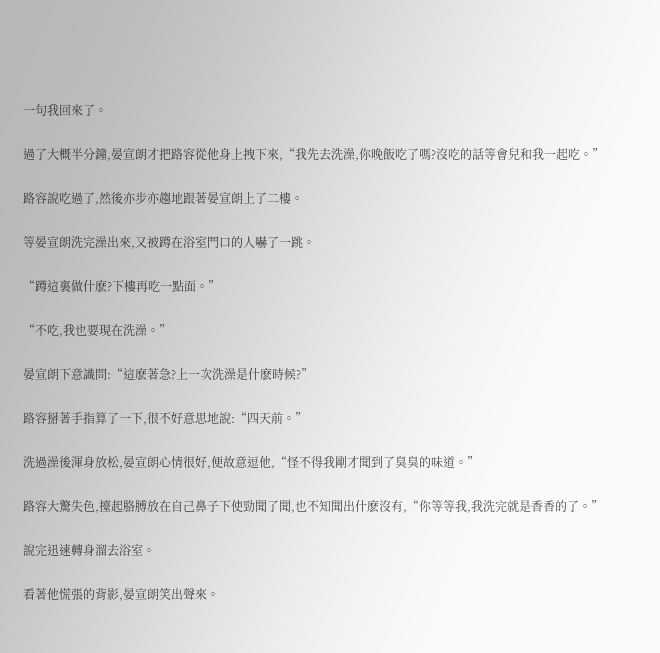一句我回來了。

過了大概半分鐘,晏宣朗才把路容從他身上拽下來,“我先去洗澡,你晚飯吃了嗎?沒吃的話等會兒和我一起吃。”

路容說吃過了,然後亦步亦趨地跟著晏宣朗上了二樓。

等晏宣朗洗完澡出來,又被蹲在浴室門口的人嚇了一跳。

“蹲這裏做什麽?下樓再吃一點面。”

“不吃,我也要現在洗澡。”

晏宣朗下意識問:“這麽著急?上一次洗澡是什麽時候?”

路容掰著手指算了一下,很不好意思地說:“四天前。”

洗過澡後渾身放松,晏宣朗心情很好,便故意逗他,“怪不得我剛才聞到了臭臭的味道。”

路容大驚失色,擡起胳膊放在自己鼻子下使勁聞了聞,也不知聞出什麽沒有,“你等等我,我洗完就是香香的了。”

說完迅速轉身溜去浴室。

看著他慌張的背影,晏宣朗笑出聲來。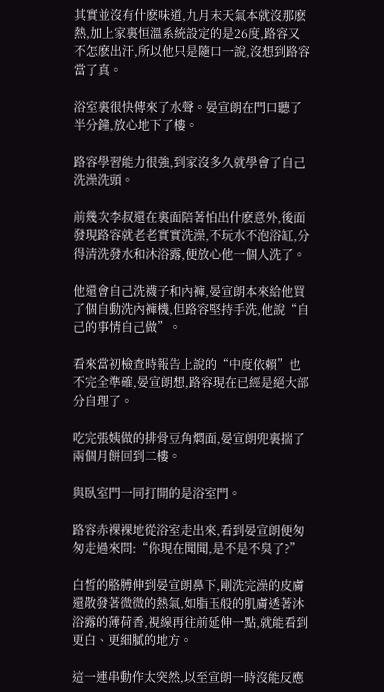其實並沒有什麽味道,九月末天氣本就沒那麽熱,加上家裏恒溫系統設定的是26度,路容又不怎麽出汗,所以他只是隨口一說,沒想到路容當了真。

浴室裏很快傳來了水聲。晏宣朗在門口聽了半分鐘,放心地下了樓。

路容學習能力很強,到家沒多久就學會了自己洗澡洗頭。

前幾次李叔還在裏面陪著怕出什麽意外,後面發現路容就老老實實洗澡,不玩水不泡浴缸,分得清洗發水和沐浴露,便放心他一個人洗了。

他還會自己洗襪子和內褲,晏宣朗本來給他買了個自動洗內褲機,但路容堅持手洗,他說“自己的事情自己做”。

看來當初檢查時報告上說的“中度依賴”也不完全準確,晏宣朗想,路容現在已經是絕大部分自理了。

吃完張姨做的排骨豆角燜面,晏宣朗兜裏揣了兩個月餅回到二樓。

與臥室門一同打開的是浴室門。

路容赤裸裸地從浴室走出來,看到晏宣朗便匆匆走過來問:“你現在聞聞,是不是不臭了?”

白皙的胳膊伸到晏宣朗鼻下,剛洗完澡的皮膚還散發著微微的熱氣,如脂玉般的肌膚透著沐浴露的薄荷香,視線再往前延伸一點,就能看到更白、更細膩的地方。

這一連串動作太突然,以至宣朗一時沒能反應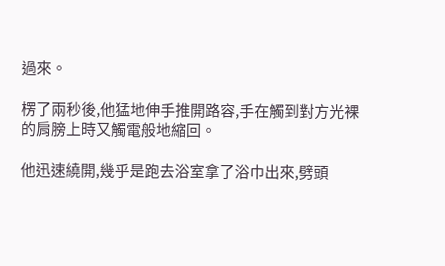過來。

楞了兩秒後,他猛地伸手推開路容,手在觸到對方光裸的肩膀上時又觸電般地縮回。

他迅速繞開,幾乎是跑去浴室拿了浴巾出來,劈頭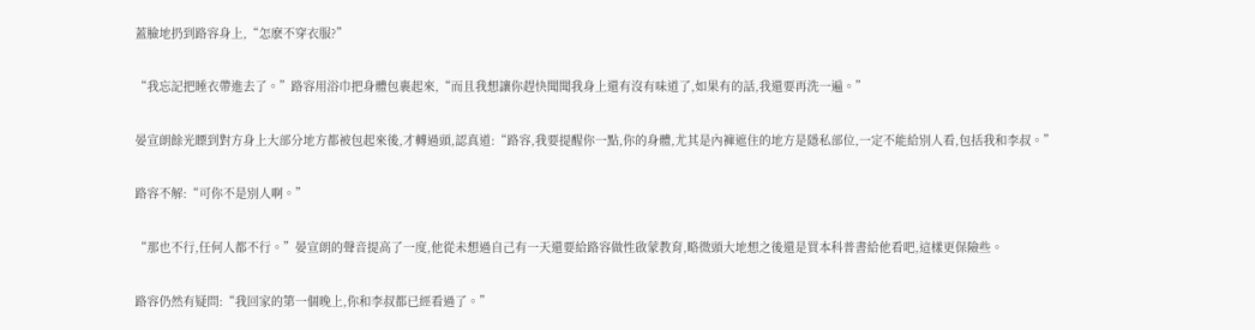蓋臉地扔到路容身上,“怎麽不穿衣服?”

“我忘記把睡衣帶進去了。”路容用浴巾把身體包裹起來,“而且我想讓你趕快聞聞我身上還有沒有味道了,如果有的話,我還要再洗一遍。”

晏宣朗餘光瞟到對方身上大部分地方都被包起來後,才轉過頭,認真道:“路容,我要提醒你一點,你的身體,尤其是內褲遮住的地方是隱私部位,一定不能給別人看,包括我和李叔。”

路容不解:“可你不是別人啊。”

“那也不行,任何人都不行。”晏宣朗的聲音提高了一度,他從未想過自己有一天還要給路容做性啟蒙教育,略微頭大地想之後還是買本科普書給他看吧,這樣更保險些。

路容仍然有疑問:“我回家的第一個晚上,你和李叔都已經看過了。”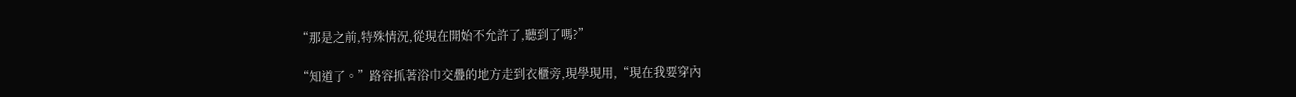“那是之前,特殊情況,從現在開始不允許了,聽到了嗎?”

“知道了。”路容抓著浴巾交疊的地方走到衣櫃旁,現學現用,“現在我要穿內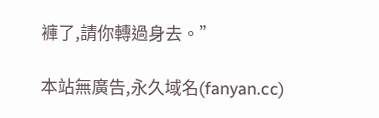褲了,請你轉過身去。”

本站無廣告,永久域名(fanyan.cc)